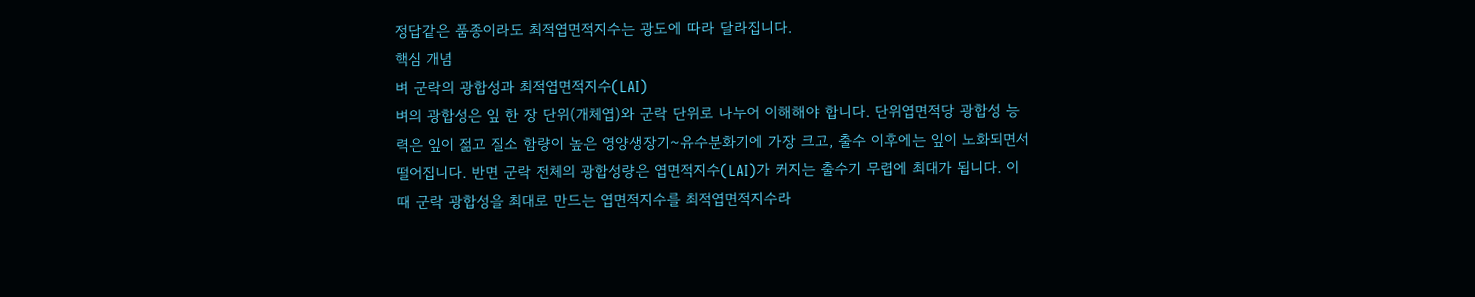정답같은 품종이라도 최적엽면적지수는 광도에 따라 달라집니다.
핵심 개념
벼 군락의 광합성과 최적엽면적지수(LAI)
벼의 광합성은 잎 한 장 단위(개체엽)와 군락 단위로 나누어 이해해야 합니다. 단위엽면적당 광합성 능력은 잎이 젊고 질소 함량이 높은 영양생장기~유수분화기에 가장 크고, 출수 이후에는 잎이 노화되면서 떨어집니다. 반면 군락 전체의 광합성량은 엽면적지수(LAI)가 커지는 출수기 무렵에 최대가 됩니다. 이때 군락 광합성을 최대로 만드는 엽면적지수를 최적엽면적지수라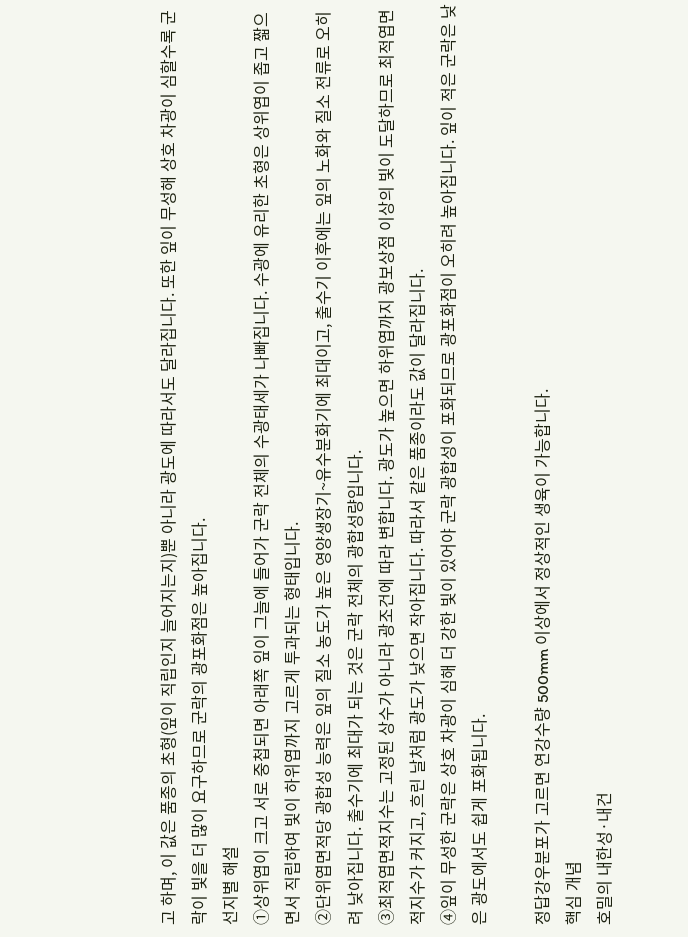고 하며, 이 값은 품종의 초형(잎이 직립인지 늘어지는지)뿐 아니라 광도에 따라서도 달라집니다. 또한 잎이 무성해 상호 차광이 심할수록 군락이 빛을 더 많이 요구하므로 군락의 광포화점은 높아집니다.
선지별 해설
①상위엽이 크고 서로 중첩되면 아래쪽 잎이 그늘에 들어가 군락 전체의 수광태세가 나빠집니다. 수광에 유리한 초형은 상위엽이 좁고 짧으면서 직립하여 빛이 하위엽까지 고르게 투과되는 형태입니다.
②단위엽면적당 광합성 능력은 잎의 질소 농도가 높은 영양생장기~유수분화기에 최대이고, 출수기 이후에는 잎의 노화와 질소 전류로 오히려 낮아집니다. 출수기에 최대가 되는 것은 군락 전체의 광합성량입니다.
③최적엽면적지수는 고정된 상수가 아니라 광조건에 따라 변합니다. 광도가 높으면 하위엽까지 광보상점 이상의 빛이 도달하므로 최적엽면적지수가 커지고, 흐린 날처럼 광도가 낮으면 작아집니다. 따라서 같은 품종이라도 값이 달라집니다.
④잎이 무성한 군락은 상호 차광이 심해 더 강한 빛이 있어야 군락 광합성이 포화되므로 광포화점이 오히려 높아집니다. 잎이 적은 군락은 낮은 광도에서도 쉽게 포화됩니다.

정답강우분포가 고르면 연강수량 500mm 이상에서 정상적인 생육이 가능합니다.
핵심 개념
호밀의 내한성·내건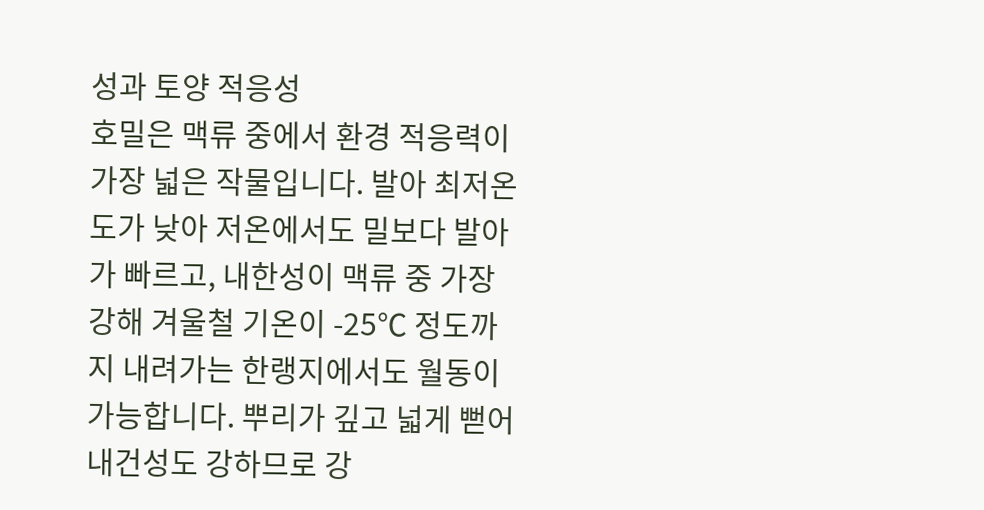성과 토양 적응성
호밀은 맥류 중에서 환경 적응력이 가장 넓은 작물입니다. 발아 최저온도가 낮아 저온에서도 밀보다 발아가 빠르고, 내한성이 맥류 중 가장 강해 겨울철 기온이 -25℃ 정도까지 내려가는 한랭지에서도 월동이 가능합니다. 뿌리가 깊고 넓게 뻗어 내건성도 강하므로 강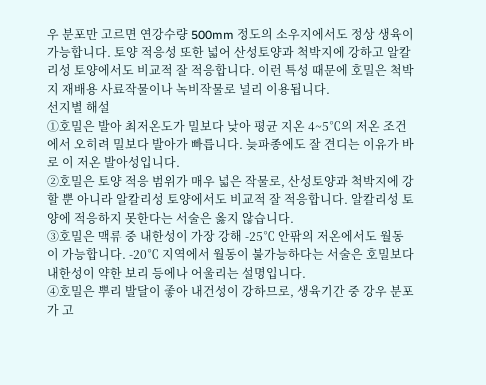우 분포만 고르면 연강수량 500mm 정도의 소우지에서도 정상 생육이 가능합니다. 토양 적응성 또한 넓어 산성토양과 척박지에 강하고 알칼리성 토양에서도 비교적 잘 적응합니다. 이런 특성 때문에 호밀은 척박지 재배용 사료작물이나 녹비작물로 널리 이용됩니다.
선지별 해설
①호밀은 발아 최저온도가 밀보다 낮아 평균 지온 4~5℃의 저온 조건에서 오히려 밀보다 발아가 빠릅니다. 늦파종에도 잘 견디는 이유가 바로 이 저온 발아성입니다.
②호밀은 토양 적응 범위가 매우 넓은 작물로, 산성토양과 척박지에 강할 뿐 아니라 알칼리성 토양에서도 비교적 잘 적응합니다. 알칼리성 토양에 적응하지 못한다는 서술은 옳지 않습니다.
③호밀은 맥류 중 내한성이 가장 강해 -25℃ 안팎의 저온에서도 월동이 가능합니다. -20℃ 지역에서 월동이 불가능하다는 서술은 호밀보다 내한성이 약한 보리 등에나 어울리는 설명입니다.
④호밀은 뿌리 발달이 좋아 내건성이 강하므로, 생육기간 중 강우 분포가 고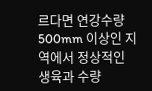르다면 연강수량 500mm 이상인 지역에서 정상적인 생육과 수량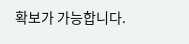확보가 가능합니다.